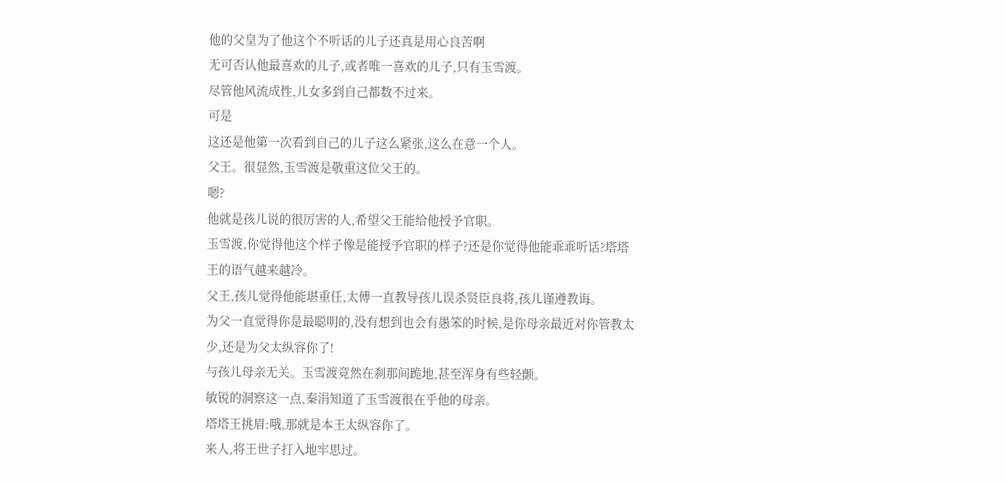他的父皇为了他这个不听话的儿子还真是用心良苦啊
无可否认他最喜欢的儿子,或者唯一喜欢的儿子,只有玉雪渡。
尽管他风流成性,儿女多到自己都数不过来。
可是
这还是他第一次看到自己的儿子这么紧张,这么在意一个人。
父王。很显然,玉雪渡是敬重这位父王的。
嗯?
他就是孩儿说的很厉害的人,希望父王能给他授予官职。
玉雪渡,你觉得他这个样子像是能授予官职的样子?还是你觉得他能乖乖听话?塔塔王的语气越来越冷。
父王,孩儿觉得他能堪重任,太傅一直教导孩儿误杀贤臣良将,孩儿谨遵教诲。
为父一直觉得你是最聪明的,没有想到也会有愚笨的时候,是你母亲最近对你管教太少,还是为父太纵容你了!
与孩儿母亲无关。玉雪渡竟然在刹那间跪地,甚至浑身有些轻颤。
敏锐的洞察这一点,秦涓知道了玉雪渡很在乎他的母亲。
塔塔王挑眉:哦,那就是本王太纵容你了。
来人,将王世子打入地牢思过。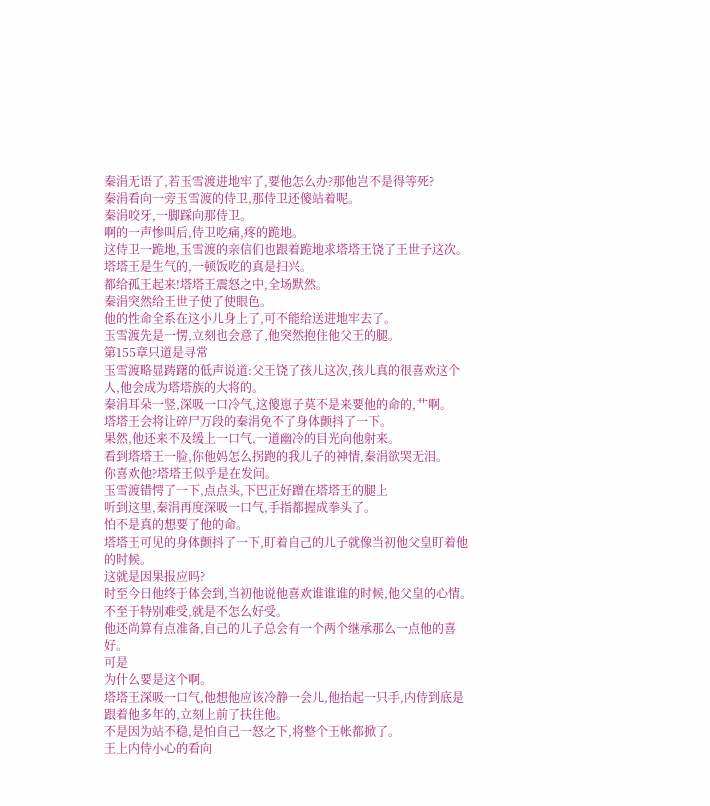秦涓无语了,若玉雪渡进地牢了,要他怎么办?那他岂不是得等死?
秦涓看向一旁玉雪渡的侍卫,那侍卫还傻站着呢。
秦涓咬牙,一脚踩向那侍卫。
啊的一声惨叫后,侍卫吃痛,疼的跪地。
这侍卫一跪地,玉雪渡的亲信们也跟着跪地求塔塔王饶了王世子这次。
塔塔王是生气的,一顿饭吃的真是扫兴。
都给孤王起来!塔塔王震怒之中,全场默然。
秦涓突然给王世子使了使眼色。
他的性命全系在这小儿身上了,可不能给送进地牢去了。
玉雪渡先是一愣,立刻也会意了,他突然抱住他父王的腿。
第155章只道是寻常
玉雪渡略显踌躇的低声说道:父王饶了孩儿这次,孩儿真的很喜欢这个人,他会成为塔塔族的大将的。
秦涓耳朵一竖,深吸一口冷气,这傻崽子莫不是来要他的命的,艹啊。
塔塔王会将让碎尸万段的秦涓免不了身体颤抖了一下。
果然,他还来不及缓上一口气,一道幽冷的目光向他射来。
看到塔塔王一脸,你他妈怎么拐跑的我儿子的神情,秦涓欲哭无泪。
你喜欢他?塔塔王似乎是在发问。
玉雪渡错愕了一下,点点头,下巴正好蹭在塔塔王的腿上
听到这里,秦涓再度深吸一口气,手指都握成拳头了。
怕不是真的想要了他的命。
塔塔王可见的身体颤抖了一下,盯着自己的儿子就像当初他父皇盯着他的时候。
这就是因果报应吗?
时至今日他终于体会到,当初他说他喜欢谁谁谁的时候,他父皇的心情。
不至于特别难受,就是不怎么好受。
他还尚算有点准备,自己的儿子总会有一个两个继承那么一点他的喜好。
可是
为什么要是这个啊。
塔塔王深吸一口气,他想他应该冷静一会儿,他抬起一只手,内侍到底是跟着他多年的,立刻上前了扶住他。
不是因为站不稳,是怕自己一怒之下,将整个王帐都掀了。
王上内侍小心的看向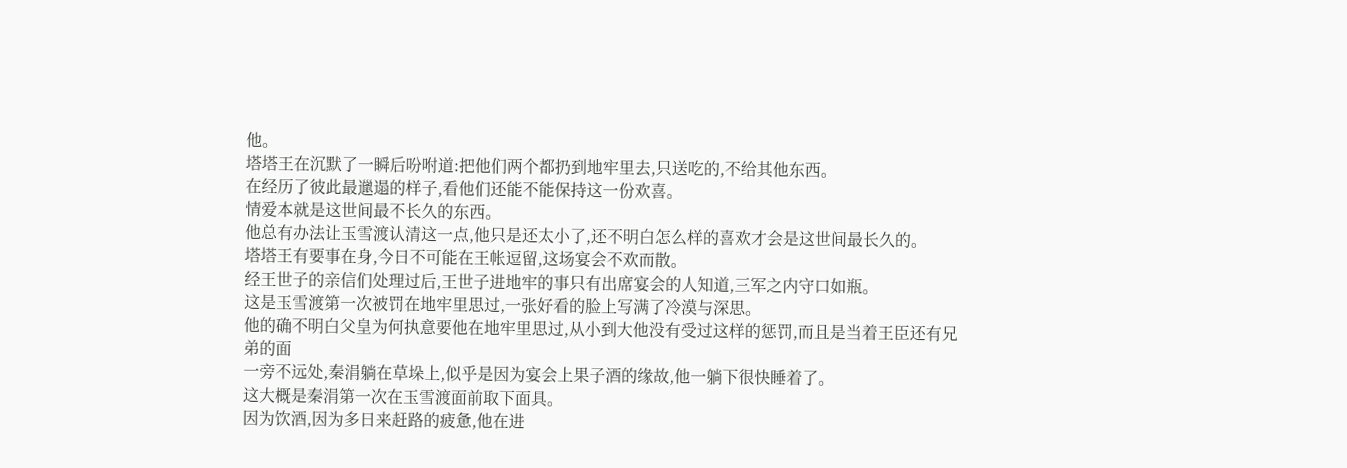他。
塔塔王在沉默了一瞬后吩咐道:把他们两个都扔到地牢里去,只送吃的,不给其他东西。
在经历了彼此最邋遢的样子,看他们还能不能保持这一份欢喜。
情爱本就是这世间最不长久的东西。
他总有办法让玉雪渡认清这一点,他只是还太小了,还不明白怎么样的喜欢才会是这世间最长久的。
塔塔王有要事在身,今日不可能在王帐逗留,这场宴会不欢而散。
经王世子的亲信们处理过后,王世子进地牢的事只有出席宴会的人知道,三军之内守口如瓶。
这是玉雪渡第一次被罚在地牢里思过,一张好看的脸上写满了冷漠与深思。
他的确不明白父皇为何执意要他在地牢里思过,从小到大他没有受过这样的惩罚,而且是当着王臣还有兄弟的面
一旁不远处,秦涓躺在草垛上,似乎是因为宴会上果子酒的缘故,他一躺下很快睡着了。
这大概是秦涓第一次在玉雪渡面前取下面具。
因为饮酒,因为多日来赶路的疲惫,他在进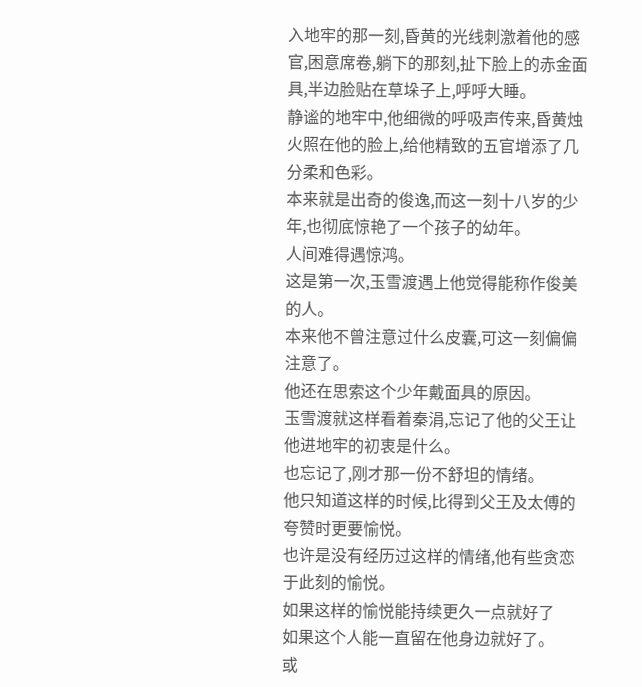入地牢的那一刻,昏黄的光线刺激着他的感官,困意席卷,躺下的那刻,扯下脸上的赤金面具,半边脸贴在草垛子上,呼呼大睡。
静谧的地牢中,他细微的呼吸声传来,昏黄烛火照在他的脸上,给他精致的五官增添了几分柔和色彩。
本来就是出奇的俊逸,而这一刻十八岁的少年,也彻底惊艳了一个孩子的幼年。
人间难得遇惊鸿。
这是第一次,玉雪渡遇上他觉得能称作俊美的人。
本来他不曾注意过什么皮囊,可这一刻偏偏注意了。
他还在思索这个少年戴面具的原因。
玉雪渡就这样看着秦涓,忘记了他的父王让他进地牢的初衷是什么。
也忘记了,刚才那一份不舒坦的情绪。
他只知道这样的时候,比得到父王及太傅的夸赞时更要愉悦。
也许是没有经历过这样的情绪,他有些贪恋于此刻的愉悦。
如果这样的愉悦能持续更久一点就好了
如果这个人能一直留在他身边就好了。
或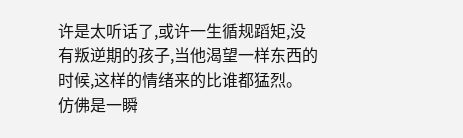许是太听话了,或许一生循规蹈矩,没有叛逆期的孩子,当他渴望一样东西的时候,这样的情绪来的比谁都猛烈。
仿佛是一瞬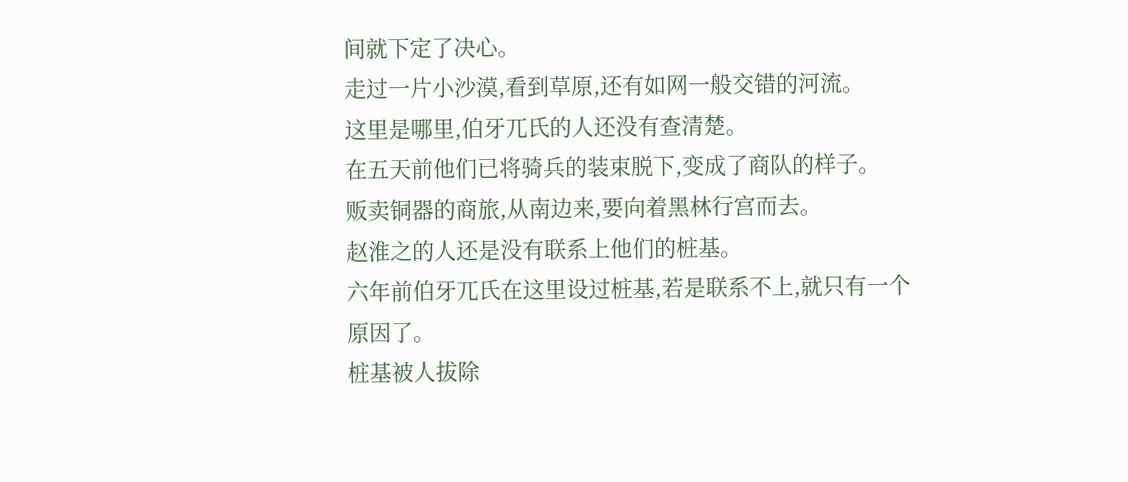间就下定了决心。
走过一片小沙漠,看到草原,还有如网一般交错的河流。
这里是哪里,伯牙兀氏的人还没有查清楚。
在五天前他们已将骑兵的装束脱下,变成了商队的样子。
贩卖铜器的商旅,从南边来,要向着黑林行宫而去。
赵淮之的人还是没有联系上他们的桩基。
六年前伯牙兀氏在这里设过桩基,若是联系不上,就只有一个原因了。
桩基被人拔除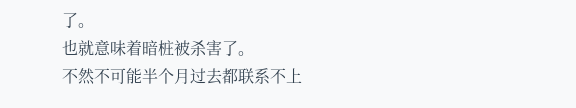了。
也就意味着暗桩被杀害了。
不然不可能半个月过去都联系不上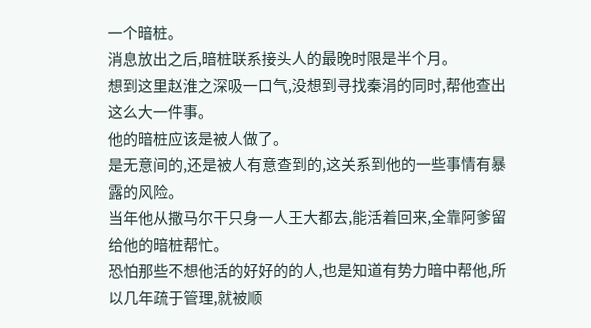一个暗桩。
消息放出之后,暗桩联系接头人的最晚时限是半个月。
想到这里赵淮之深吸一口气,没想到寻找秦涓的同时,帮他查出这么大一件事。
他的暗桩应该是被人做了。
是无意间的,还是被人有意查到的,这关系到他的一些事情有暴露的风险。
当年他从撒马尔干只身一人王大都去,能活着回来,全靠阿爹留给他的暗桩帮忙。
恐怕那些不想他活的好好的的人,也是知道有势力暗中帮他,所以几年疏于管理,就被顺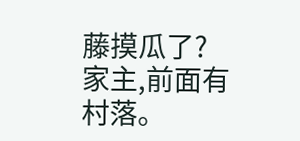藤摸瓜了?
家主,前面有村落。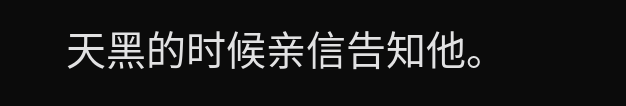天黑的时候亲信告知他。